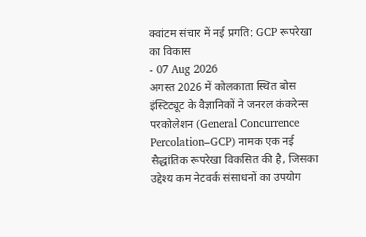क्वांटम संचार में नई प्रगति: GCP रूपरेखा का विकास
- 07 Aug 2026
अगस्त 2026 में कोलकाता स्थित बोस इंस्टिट्यूट के वैज्ञानिकों ने जनरल कंकरेन्स परकोलेशन (General Concurrence Percolation–GCP) नामक एक नई सैद्धांतिक रूपरेखा विकसित की है, जिसका उद्देश्य कम नेटवर्क संसाधनों का उपयोग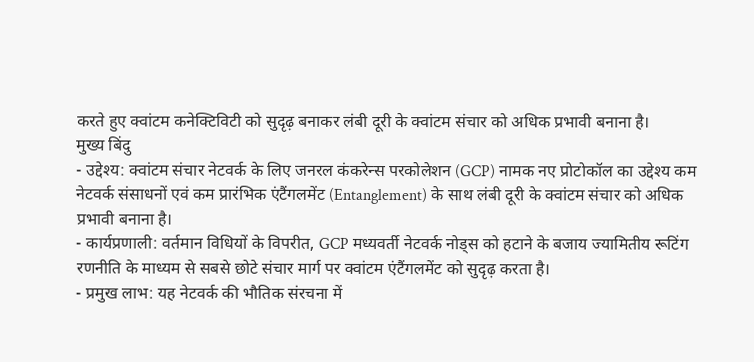करते हुए क्वांटम कनेक्टिविटी को सुदृढ़ बनाकर लंबी दूरी के क्वांटम संचार को अधिक प्रभावी बनाना है।
मुख्य बिंदु
- उद्देश्य: क्वांटम संचार नेटवर्क के लिए जनरल कंकरेन्स परकोलेशन (GCP) नामक नए प्रोटोकॉल का उद्देश्य कम नेटवर्क संसाधनों एवं कम प्रारंभिक एंटैंगलमेंट (Entanglement) के साथ लंबी दूरी के क्वांटम संचार को अधिक प्रभावी बनाना है।
- कार्यप्रणाली: वर्तमान विधियों के विपरीत, GCP मध्यवर्ती नेटवर्क नोड्स को हटाने के बजाय ज्यामितीय रूटिंग रणनीति के माध्यम से सबसे छोटे संचार मार्ग पर क्वांटम एंटैंगलमेंट को सुदृढ़ करता है।
- प्रमुख लाभ: यह नेटवर्क की भौतिक संरचना में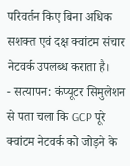परिवर्तन किए बिना अधिक सशक्त एवं दक्ष क्वांटम संचार नेटवर्क उपलब्ध कराता है।
- सत्यापन: कंप्यूटर सिमुलेशन से पता चला कि GCP पूरे क्वांटम नेटवर्क को जोड़ने के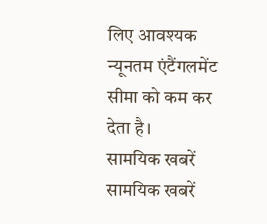लिए आवश्यक न्यूनतम एंटैंगलमेंट सीमा को कम कर देता है।
सामयिक खबरें
सामयिक खबरें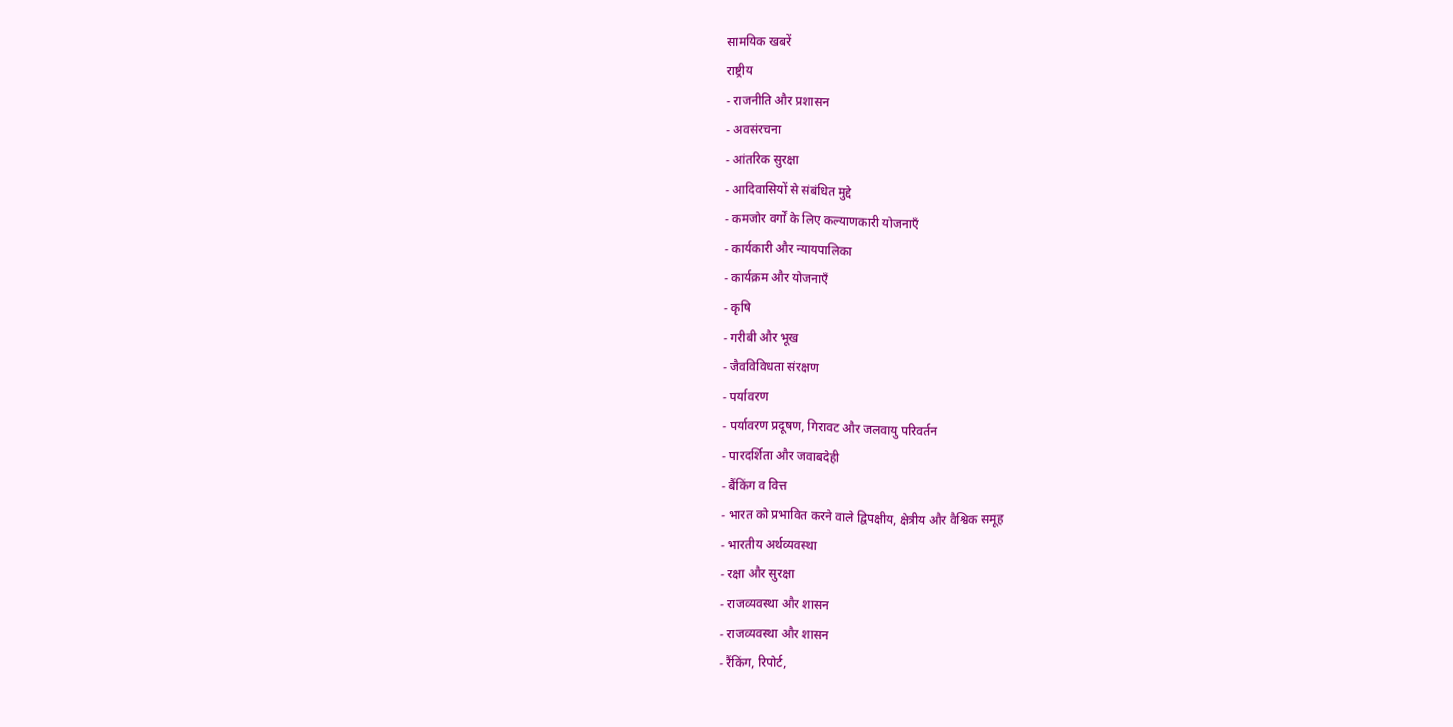सामयिक खबरें
राष्ट्रीय
- राजनीति और प्रशासन
- अवसंरचना
- आंतरिक सुरक्षा
- आदिवासियों से संबंधित मुद्दे
- कमजोर वर्गों के लिए कल्याणकारी योजनाएँ
- कार्यकारी और न्यायपालिका
- कार्यक्रम और योजनाएँ
- कृषि
- गरीबी और भूख
- जैवविविधता संरक्षण
- पर्यावरण
- पर्यावरण प्रदूषण, गिरावट और जलवायु परिवर्तन
- पारदर्शिता और जवाबदेही
- बैंकिंग व वित्त
- भारत को प्रभावित करने वाले द्विपक्षीय, क्षेत्रीय और वैश्विक समूह
- भारतीय अर्थव्यवस्था
- रक्षा और सुरक्षा
- राजव्यवस्था और शासन
- राजव्यवस्था और शासन
- रैंकिंग, रिपोर्ट,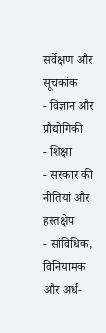सर्वेक्षण और सूचकांक
- विज्ञान और प्रौद्योगिकी
- शिक्षा
- सरकार की नीतियां और हस्तक्षेप
- सांविधिक, विनियामक और अर्ध-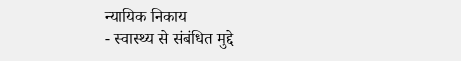न्यायिक निकाय
- स्वास्थ्य से संबंधित मुद्दे